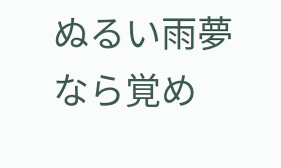ぬるい雨夢なら覚め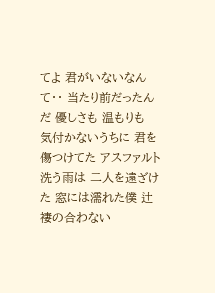てよ 君がいないなんて・・ 当たり前だったん だ 優しさも 温もりも 気付かないうちに 君を傷つけてた アスファルト洗う雨は 二人を遠ざけた 窓には濡れた僕 辻褄の合わない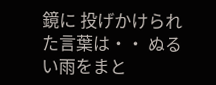鏡に 投げかけられた言葉は・・ ぬるい雨をまと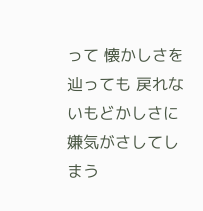って 懐かしさを辿っても 戻れないもどかしさに 嫌気がさしてしまう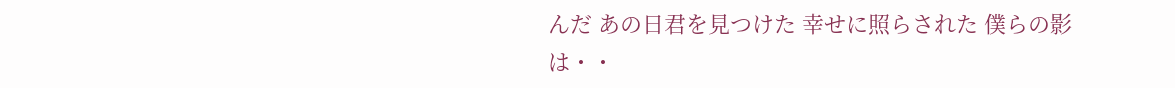んだ あの日君を見つけた 幸せに照らされた 僕らの影は・・